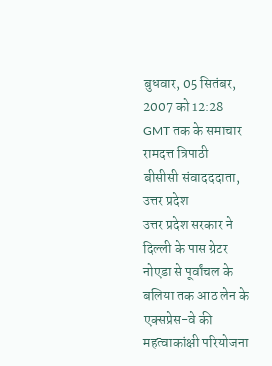बुधवार, 05 सितंबर, 2007 को 12:28 GMT तक के समाचार
रामदत्त त्रिपाठी
बीसीसी संवादददाता, उत्तर प्रदेश
उत्तर प्रदेश सरकार ने दिल्ली के पास ग्रेटर नोएडा से पूर्वांचल के बलिया तक आठ लेन के एक्सप्रेस-वे की महत्वाकांक्षी परियोजना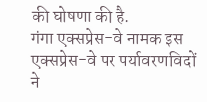की घोषणा की है.
गंगा एक्सप्रेस-वे नामक इस एक्सप्रेस-वे पर पर्यावरणविदों ने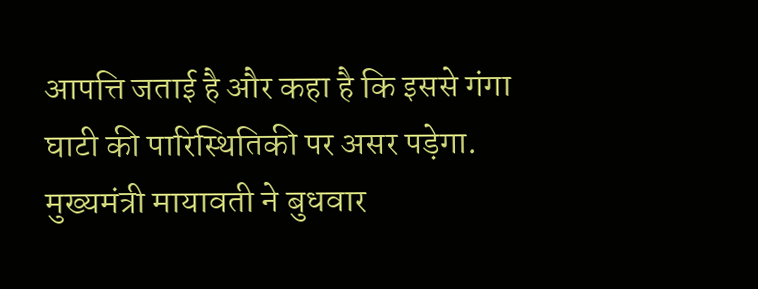आपत्ति जताई है और कहा है कि इससे गंगा घाटी की पारिस्थितिकी पर असर पड़ेगा.
मुख्यमंत्री मायावती ने बुधवार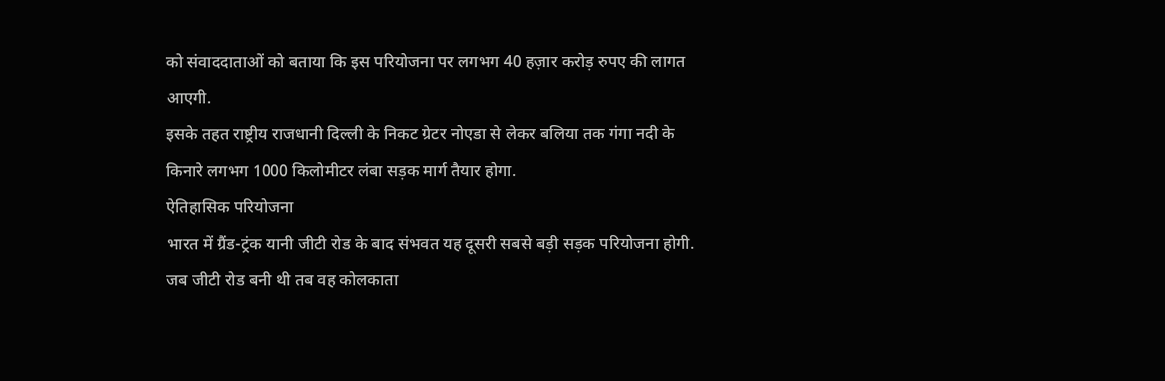को संवाददाताओं को बताया कि इस परियोजना पर लगभग 40 हज़ार करोड़ रुपए की लागत आएगी.
इसके तहत राष्ट्रीय राजधानी दिल्ली के निकट ग्रेटर नोएडा से लेकर बलिया तक गंगा नदी के किनारे लगभग 1000 किलोमीटर लंबा सड़क मार्ग तैयार होगा.
ऐतिहासिक परियोजना
भारत में ग्रैंड-ट्रंक यानी जीटी रोड के बाद संभवत यह दूसरी सबसे बड़ी सड़क परियोजना होगी.
जब जीटी रोड बनी थी तब वह कोलकाता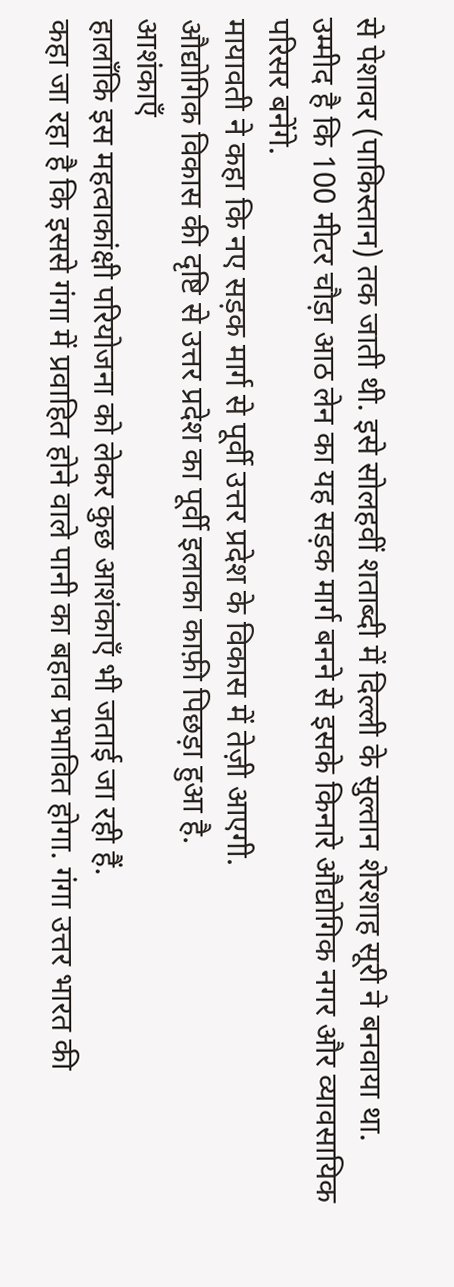से पेशावर (पाकिस्तान) तक जाती थी. इसे सोलहवीं शताब्दी में दिल्ली के सुल्तान शेरशाह सूरी ने बनवाया था.
उम्मीद है कि 100 मीटर चौड़ा आठ लेन का यह सड़क मार्ग बनने से इसके किनारे औद्योगिक नगर और व्यावसायिक परिसर बनेंगे.
मायावती ने कहा कि नए सड़क मार्ग से पूर्वी उत्तर प्रदेश के विकास में तेज़ी आएगी.
औद्योगिक विकास की दृष्टि से उत्तर प्रदेश का पूर्वी इलाका काफ़ी पिछड़ा हुआ है.
आशंकाएँ
हालाँकि इस महत्वाकांक्षी परियोजना को लेकर कुछ आशंकाएँ भी जताई जा रही हैं.
कहा जा रहा है कि इससे गंगा में प्रवाहित होने वाले पानी का बहाव प्रभावित होगा. गंगा उत्तर भारत की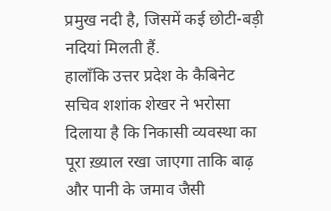प्रमुख नदी है, जिसमें कई छोटी-बड़ी नदियां मिलती हैं.
हालाँकि उत्तर प्रदेश के कैबिनेट सचिव शशांक शेखर ने भरोसा दिलाया है कि निकासी व्यवस्था का पूरा ख़्याल रखा जाएगा ताकि बाढ़ और पानी के जमाव जैसी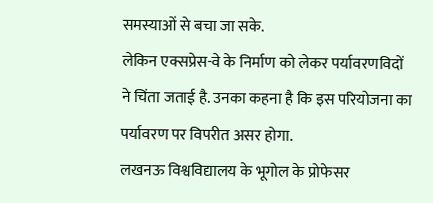समस्याओं से बचा जा सके.
लेकिन एक्सप्रेस-वे के निर्माण को लेकर पर्यावरणविदों ने चिंता जताई है. उनका कहना है कि इस परियोजना का पर्यावरण पर विपरीत असर होगा.
लखनऊ विश्वविद्यालय के भूगोल के प्रोफेसर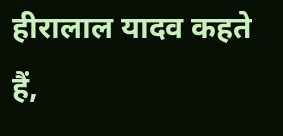हीरालाल यादव कहते हैं,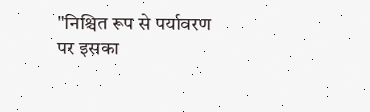"निश्चित रूप से पर्यावरण पर इसका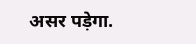असर पड़ेगा.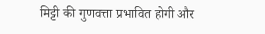मिट्टी की गुणवत्ता प्रभावित होगी और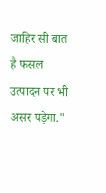जाहिर सी बात है फसल उत्पादन पर भी असर पड़ेगा."